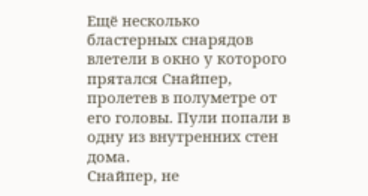Ещё несколько бластерных снарядов влетели в окно у которого прятался Снайпер, пролетев в полуметре от его головы. Пули попали в одну из внутренних стен дома.
Снайпер, не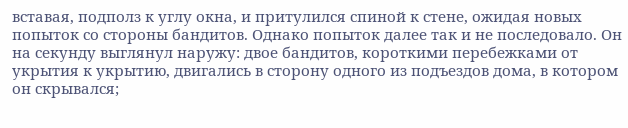вставая, подполз к углу окна, и притулился спиной к стене, ожидая новых попыток со стороны бандитов. Однако попыток далее так и не последовало. Он на секунду выглянул наружу: двое бандитов, короткими перебежками от укрытия к укрытию, двигались в сторону одного из подъездов дома, в котором он скрывался;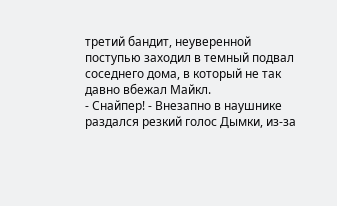третий бандит, неуверенной поступью заходил в темный подвал соседнего дома, в который не так давно вбежал Майкл.
- Снайпер! - Внезапно в наушнике раздался резкий голос Дымки, из-за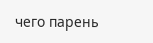чего парень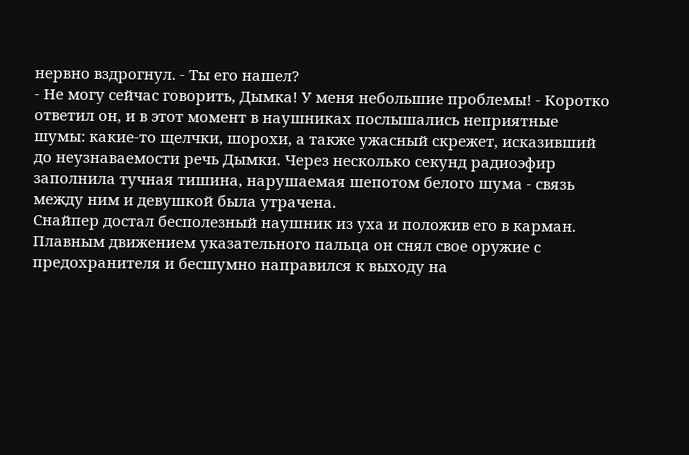нервно вздрогнул. - Ты его нашел?
- Не могу сейчас говорить, Дымка! У меня небольшие проблемы! - Коротко ответил он, и в этот момент в наушниках послышались неприятные шумы: какие-то щелчки, шорохи, а также ужасный скрежет, исказивший до неузнаваемости речь Дымки. Через несколько секунд радиоэфир заполнила тучная тишина, нарушаемая шепотом белого шума - связь между ним и девушкой была утрачена.
Снайпер достал бесполезный наушник из уха и положив его в карман. Плавным движением указательного пальца он снял свое оружие с предохранителя и бесшумно направился к выходу на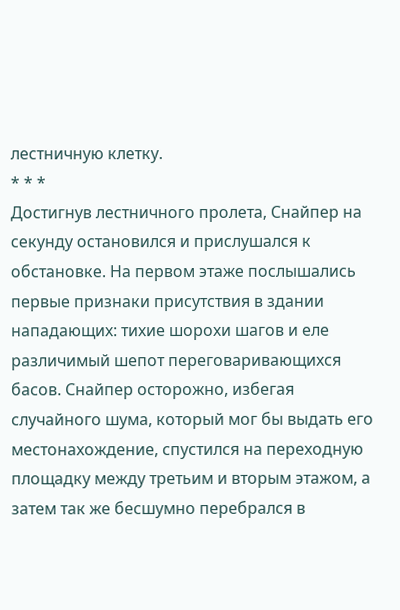лестничную клетку.
* * *
Достигнув лестничного пролета, Снайпер на секунду остановился и прислушался к обстановке. На первом этаже послышались первые признаки присутствия в здании нападающих: тихие шорохи шагов и еле различимый шепот переговаривающихся басов. Снайпер осторожно, избегая случайного шума, который мог бы выдать его местонахождение, спустился на переходную площадку между третьим и вторым этажом, а затем так же бесшумно перебрался в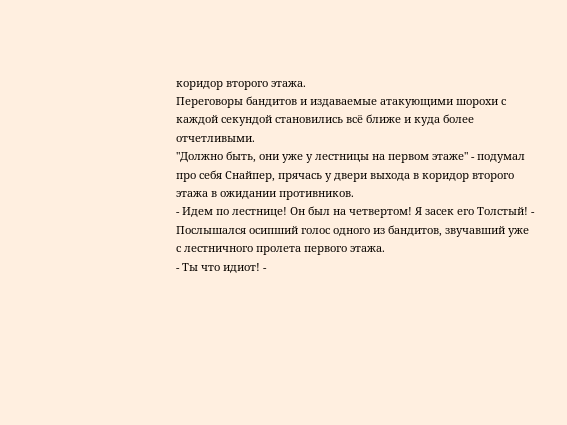коридор второго этажа.
Переговоры бандитов и издаваемые атакующими шорохи с каждой секундой становились всё ближе и куда более отчетливыми.
"Должно быть, они уже у лестницы на первом этаже" - подумал про себя Снайпер, прячась у двери выхода в коридор второго этажа в ожидании противников.
- Идем по лестнице! Он был на четвертом! Я засек его Толстый! - Послышался осипший голос одного из бандитов, звучавший уже с лестничного пролета первого этажа.
- Ты что идиот! -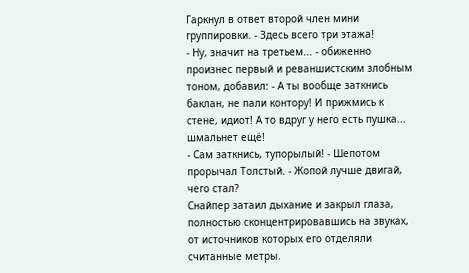Гаркнул в ответ второй член мини группировки. - Здесь всего три этажа!
- Ну, значит на третьем... - обиженно произнес первый и реваншистским злобным тоном, добавил: - А ты вообще заткнись баклан, не пали контору! И прижмись к стене, идиот! А то вдруг у него есть пушка... шмальнет ещё!
- Сам заткнись, тупорылый! - Шепотом прорычал Толстый. - Жопой лучше двигай, чего стал?
Снайпер затаил дыхание и закрыл глаза, полностью сконцентрировавшись на звуках, от источников которых его отделяли считанные метры.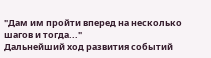"Дам им пройти вперед на несколько шагов и тогда..."
Дальнейший ход развития событий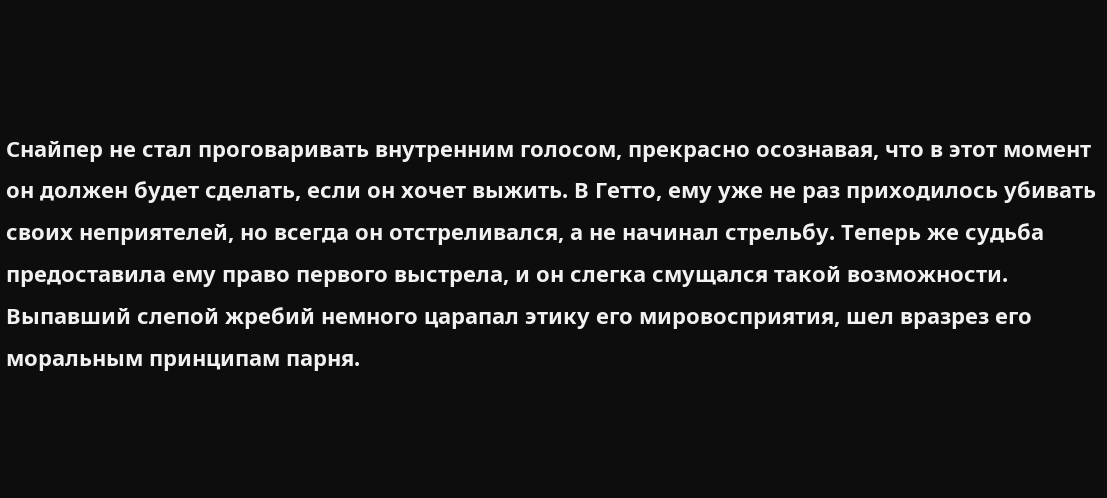Снайпер не стал проговаривать внутренним голосом, прекрасно осознавая, что в этот момент он должен будет сделать, если он хочет выжить. В Гетто, ему уже не раз приходилось убивать своих неприятелей, но всегда он отстреливался, а не начинал стрельбу. Теперь же судьба предоставила ему право первого выстрела, и он слегка смущался такой возможности. Выпавший слепой жребий немного царапал этику его мировосприятия, шел вразрез его моральным принципам парня.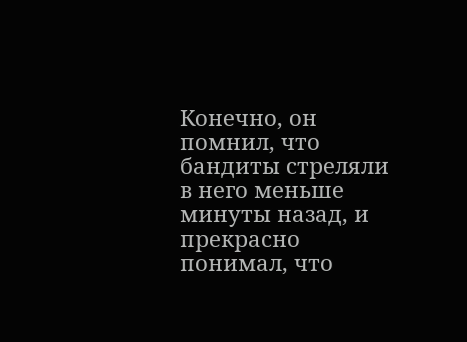Конечно, он помнил, что бандиты стреляли в него меньше минуты назад, и прекрасно понимал, что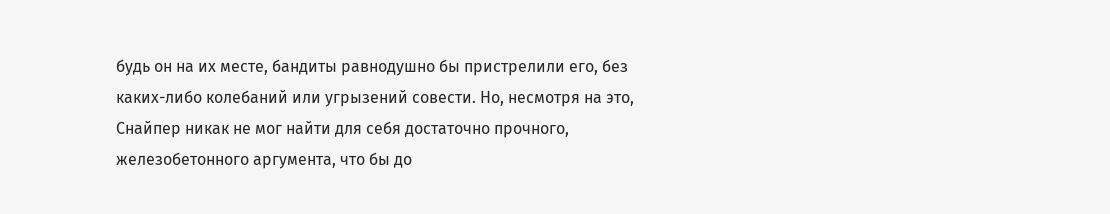будь он на их месте, бандиты равнодушно бы пристрелили его, без каких-либо колебаний или угрызений совести. Но, несмотря на это, Снайпер никак не мог найти для себя достаточно прочного, железобетонного аргумента, что бы до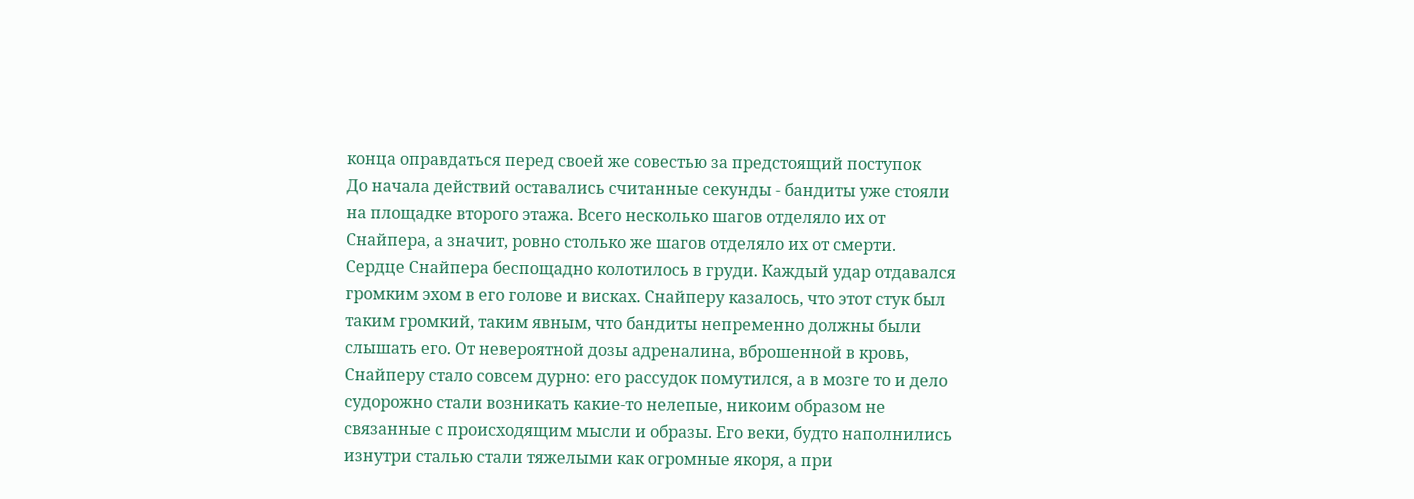конца оправдаться перед своей же совестью за предстоящий поступок
До начала действий оставались считанные секунды - бандиты уже стояли на площадке второго этажа. Всего несколько шагов отделяло их от Снайпера, а значит, ровно столько же шагов отделяло их от смерти.
Сердце Снайпера беспощадно колотилось в груди. Каждый удар отдавался громким эхом в его голове и висках. Снайперу казалось, что этот стук был таким громкий, таким явным, что бандиты непременно должны были слышать его. От невероятной дозы адреналина, вброшенной в кровь, Снайперу стало совсем дурно: его рассудок помутился, а в мозге то и дело судорожно стали возникать какие-то нелепые, никоим образом не связанные с происходящим мысли и образы. Его веки, будто наполнились изнутри сталью стали тяжелыми как огромные якоря, а при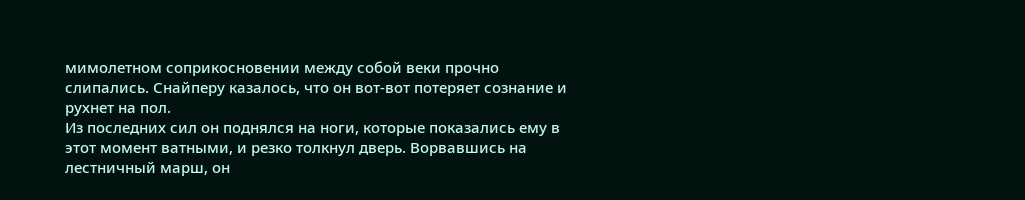мимолетном соприкосновении между собой веки прочно слипались. Снайперу казалось, что он вот-вот потеряет сознание и рухнет на пол.
Из последних сил он поднялся на ноги, которые показались ему в этот момент ватными, и резко толкнул дверь. Ворвавшись на лестничный марш, он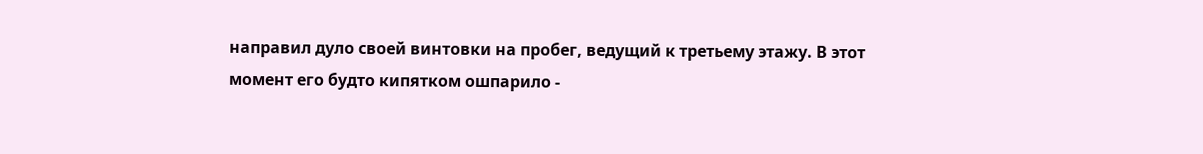направил дуло своей винтовки на пробег, ведущий к третьему этажу. В этот момент его будто кипятком ошпарило -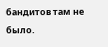бандитов там не было.